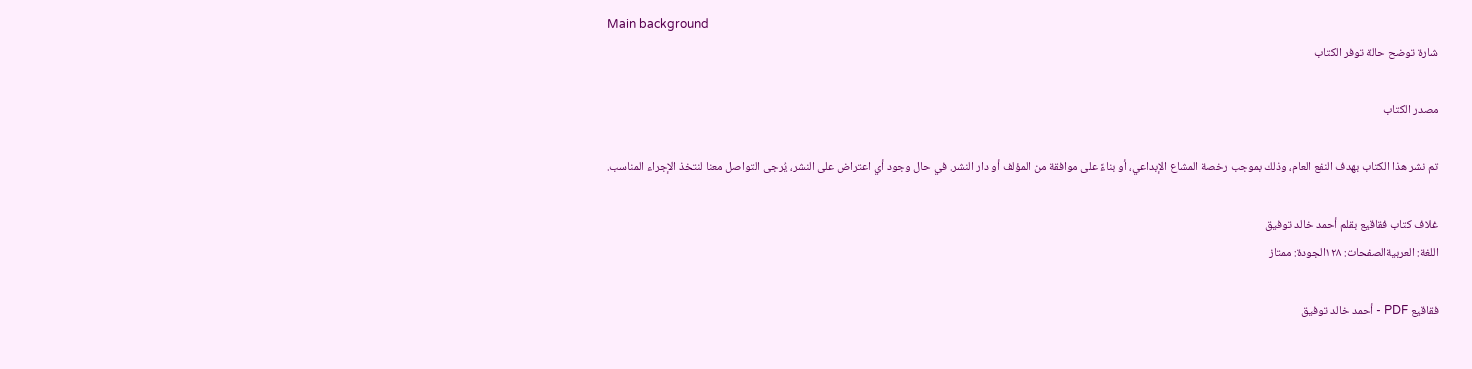Main background
شارة توضح حالة توفر الكتاب

مصدر الكتاب

تم نشر هذا الكتاب بهدف النفع العام، وذلك بموجب رخصة المشاع الإبداعي، أو بناءً على موافقة من المؤلف أو دار النشر. في حال وجود أي اعتراض على النشر، يُرجى التواصل معنا لنتخذ الإجراء المناسب.

غلاف كتاب فقاقيع بقلم أحمد خالد توفيق
اللغة: العربيةالصفحات: ١٢٨الجودة: ممتاز

فقاقيع PDF - أحمد خالد توفيق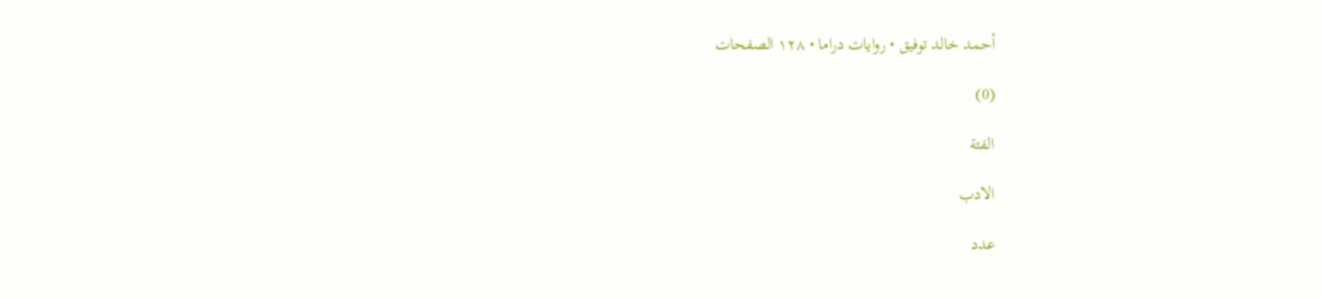أحمد خالد توفيق • روايات دراما • ١٢٨ الصفحات

(0)

الفئة

الادب

عدد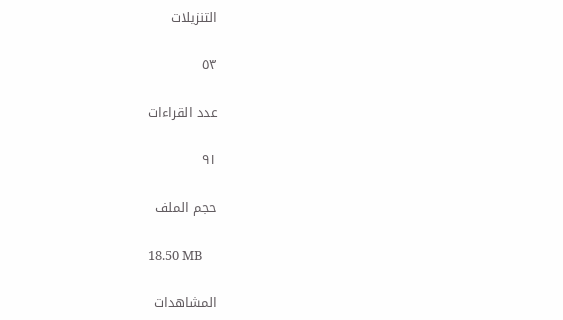التنزيلات

٥٣

عدد القراءات

٩١

حجم الملف

18.50 MB

المشاهدات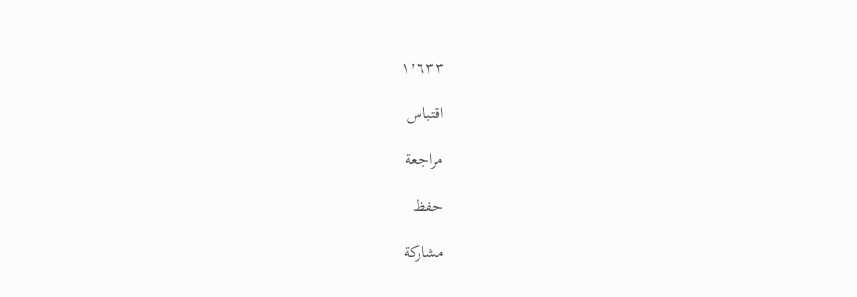١٬٦٣٣

اقتباس

مراجعة

حفظ

مشاركة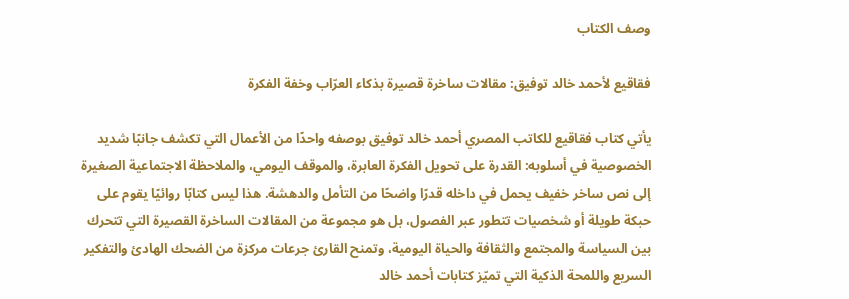وصف الكتاب

فقاقيع لأحمد خالد توفيق: مقالات ساخرة قصيرة بذكاء العرّاب وخفة الفكرة

يأتي كتاب فقاقيع للكاتب المصري أحمد خالد توفيق بوصفه واحدًا من الأعمال التي تكشف جانبًا شديد الخصوصية في أسلوبه: القدرة على تحويل الفكرة العابرة، والموقف اليومي، والملاحظة الاجتماعية الصغيرة إلى نص ساخر خفيف يحمل في داخله قدرًا واضحًا من التأمل والدهشة. هذا ليس كتابًا روائيًا يقوم على حبكة طويلة أو شخصيات تتطور عبر الفصول، بل هو مجموعة من المقالات الساخرة القصيرة التي تتحرك بين السياسة والمجتمع والثقافة والحياة اليومية، وتمنح القارئ جرعات مركزة من الضحك الهادئ والتفكير السريع واللمحة الذكية التي تميّز كتابات أحمد خالد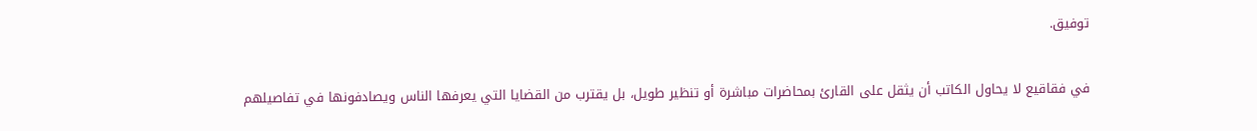توفيق.

في فقاقيع لا يحاول الكاتب أن يثقل على القارئ بمحاضرات مباشرة أو تنظير طويل، بل يقترب من القضايا التي يعرفها الناس ويصادفونها في تفاصيلهم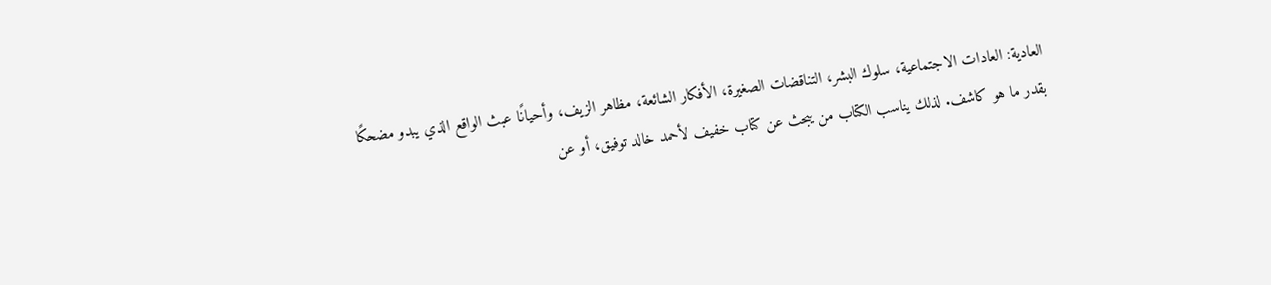العادية: العادات الاجتماعية، سلوك البشر، التناقضات الصغيرة، الأفكار الشائعة، مظاهر الزيف، وأحيانًا عبث الواقع الذي يبدو مضحكًا بقدر ما هو كاشف. لذلك يناسب الكتاب من يبحث عن كتاب خفيف لأحمد خالد توفيق، أو عن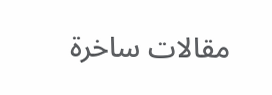مقالات ساخرة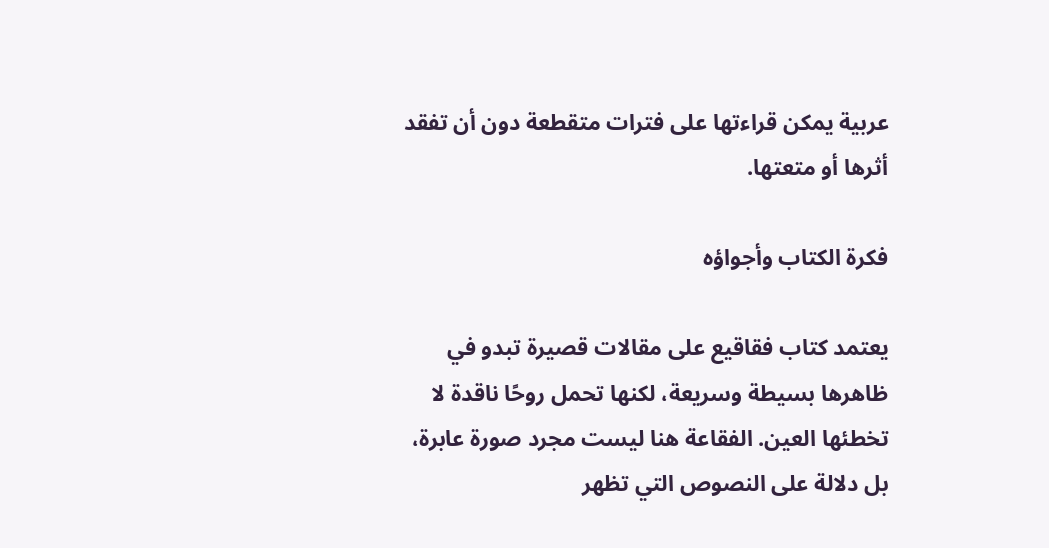عربية يمكن قراءتها على فترات متقطعة دون أن تفقد أثرها أو متعتها.

فكرة الكتاب وأجواؤه

يعتمد كتاب فقاقيع على مقالات قصيرة تبدو في ظاهرها بسيطة وسريعة، لكنها تحمل روحًا ناقدة لا تخطئها العين. الفقاعة هنا ليست مجرد صورة عابرة، بل دلالة على النصوص التي تظهر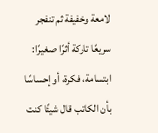لامعة وخفيفة ثم تنفجر سريعًا تاركة أثرًا صغيرًا: ابتسامة، فكرة، أو إحساسًا بأن الكاتب قال شيئًا كنت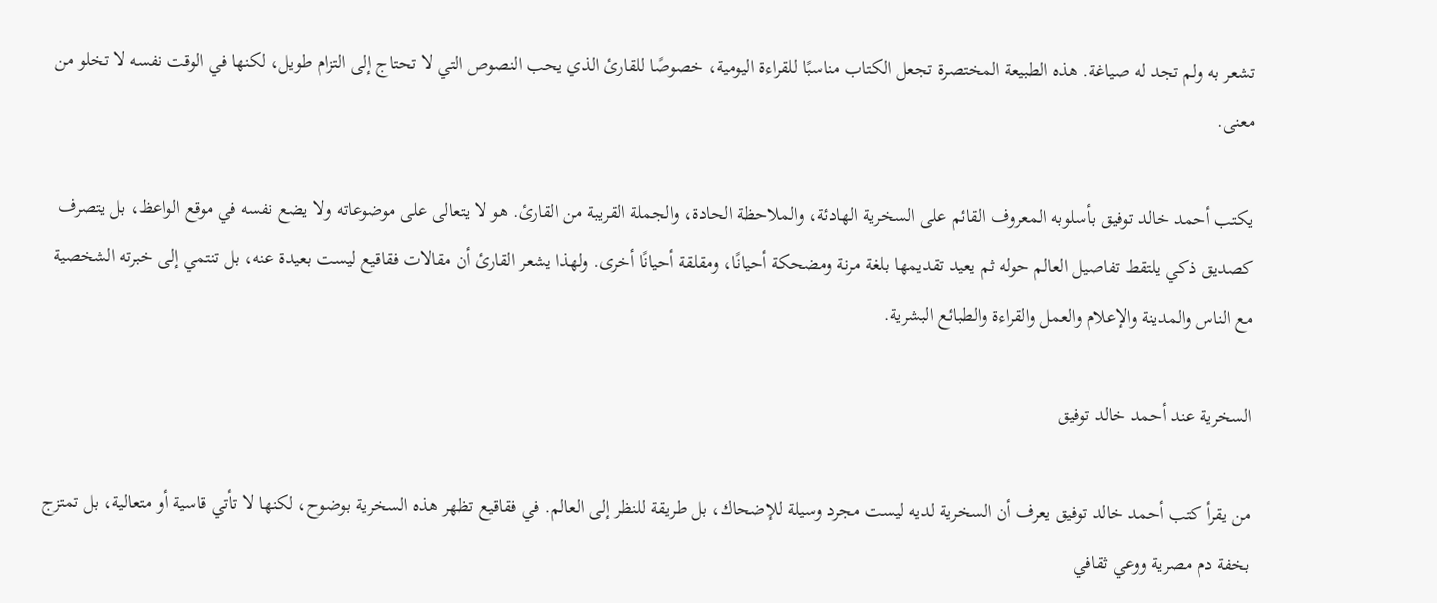تشعر به ولم تجد له صياغة. هذه الطبيعة المختصرة تجعل الكتاب مناسبًا للقراءة اليومية، خصوصًا للقارئ الذي يحب النصوص التي لا تحتاج إلى التزام طويل، لكنها في الوقت نفسه لا تخلو من معنى.

يكتب أحمد خالد توفيق بأسلوبه المعروف القائم على السخرية الهادئة، والملاحظة الحادة، والجملة القريبة من القارئ. هو لا يتعالى على موضوعاته ولا يضع نفسه في موقع الواعظ، بل يتصرف كصديق ذكي يلتقط تفاصيل العالم حوله ثم يعيد تقديمها بلغة مرنة ومضحكة أحيانًا، ومقلقة أحيانًا أخرى. ولهذا يشعر القارئ أن مقالات فقاقيع ليست بعيدة عنه، بل تنتمي إلى خبرته الشخصية مع الناس والمدينة والإعلام والعمل والقراءة والطبائع البشرية.

السخرية عند أحمد خالد توفيق

من يقرأ كتب أحمد خالد توفيق يعرف أن السخرية لديه ليست مجرد وسيلة للإضحاك، بل طريقة للنظر إلى العالم. في فقاقيع تظهر هذه السخرية بوضوح، لكنها لا تأتي قاسية أو متعالية، بل تمتزج بخفة دم مصرية ووعي ثقافي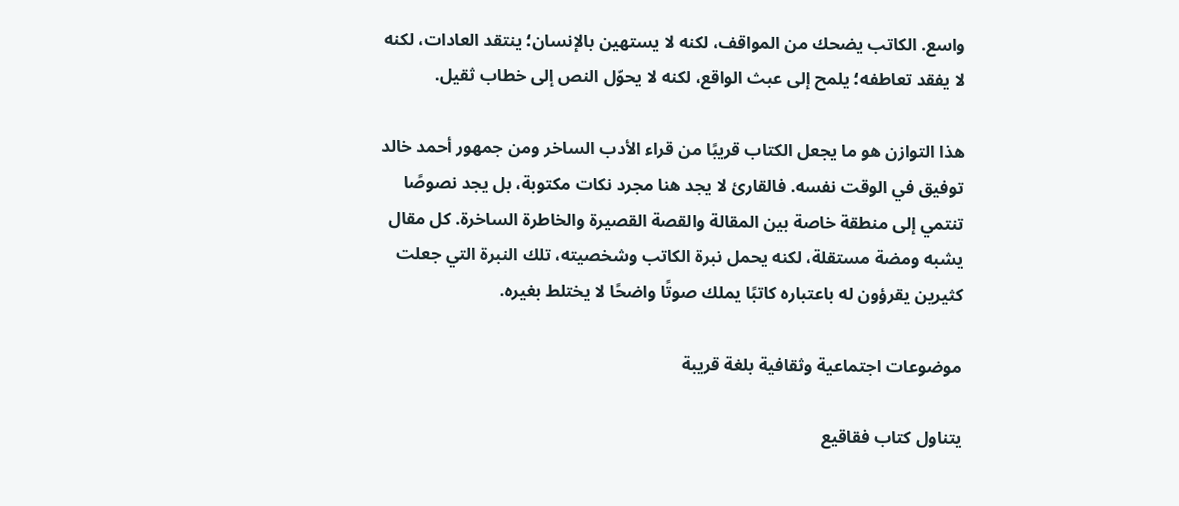واسع. الكاتب يضحك من المواقف، لكنه لا يستهين بالإنسان؛ ينتقد العادات، لكنه لا يفقد تعاطفه؛ يلمح إلى عبث الواقع، لكنه لا يحوّل النص إلى خطاب ثقيل.

هذا التوازن هو ما يجعل الكتاب قريبًا من قراء الأدب الساخر ومن جمهور أحمد خالد توفيق في الوقت نفسه. فالقارئ لا يجد هنا مجرد نكات مكتوبة، بل يجد نصوصًا تنتمي إلى منطقة خاصة بين المقالة والقصة القصيرة والخاطرة الساخرة. كل مقال يشبه ومضة مستقلة، لكنه يحمل نبرة الكاتب وشخصيته، تلك النبرة التي جعلت كثيرين يقرؤون له باعتباره كاتبًا يملك صوتًا واضحًا لا يختلط بغيره.

موضوعات اجتماعية وثقافية بلغة قريبة

يتناول كتاب فقاقيع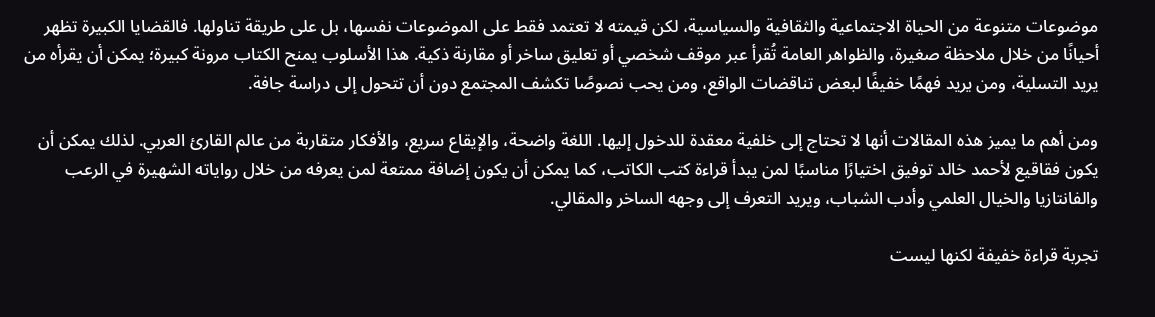موضوعات متنوعة من الحياة الاجتماعية والثقافية والسياسية، لكن قيمته لا تعتمد فقط على الموضوعات نفسها، بل على طريقة تناولها. فالقضايا الكبيرة تظهر أحيانًا من خلال ملاحظة صغيرة، والظواهر العامة تُقرأ عبر موقف شخصي أو تعليق ساخر أو مقارنة ذكية. هذا الأسلوب يمنح الكتاب مرونة كبيرة؛ يمكن أن يقرأه من يريد التسلية، ومن يريد فهمًا خفيفًا لبعض تناقضات الواقع، ومن يحب نصوصًا تكشف المجتمع دون أن تتحول إلى دراسة جافة.

ومن أهم ما يميز هذه المقالات أنها لا تحتاج إلى خلفية معقدة للدخول إليها. اللغة واضحة، والإيقاع سريع، والأفكار متقاربة من عالم القارئ العربي. لذلك يمكن أن يكون فقاقيع لأحمد خالد توفيق اختيارًا مناسبًا لمن يبدأ قراءة كتب الكاتب، كما يمكن أن يكون إضافة ممتعة لمن يعرفه من خلال رواياته الشهيرة في الرعب والفانتازيا والخيال العلمي وأدب الشباب، ويريد التعرف إلى وجهه الساخر والمقالي.

تجربة قراءة خفيفة لكنها ليست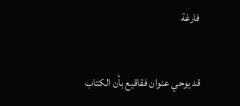فارغة

قد يوحي عنوان فقاقيع بأن الكتاب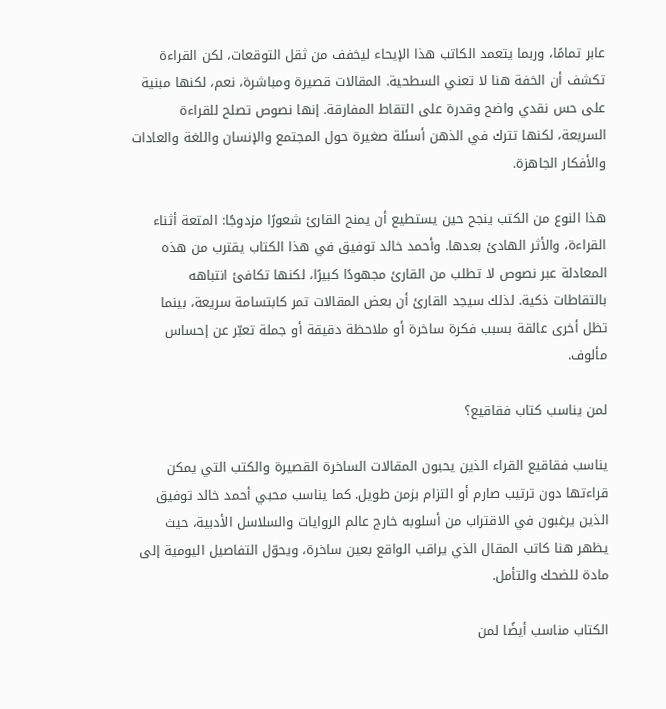عابر تمامًا، وربما يتعمد الكاتب هذا الإيحاء ليخفف من ثقل التوقعات، لكن القراءة تكشف أن الخفة هنا لا تعني السطحية. المقالات قصيرة ومباشرة، نعم، لكنها مبنية على حس نقدي واضح وقدرة على التقاط المفارقة. إنها نصوص تصلح للقراءة السريعة، لكنها تترك في الذهن أسئلة صغيرة حول المجتمع والإنسان واللغة والعادات والأفكار الجاهزة.

هذا النوع من الكتب ينجح حين يستطيع أن يمنح القارئ شعورًا مزدوجًا: المتعة أثناء القراءة، والأثر الهادئ بعدها. وأحمد خالد توفيق في هذا الكتاب يقترب من هذه المعادلة عبر نصوص لا تطلب من القارئ مجهودًا كبيرًا، لكنها تكافئ انتباهه بالتقاطات ذكية. لذلك سيجد القارئ أن بعض المقالات تمر كابتسامة سريعة، بينما تظل أخرى عالقة بسبب فكرة ساخرة أو ملاحظة دقيقة أو جملة تعبّر عن إحساس مألوف.

لمن يناسب كتاب فقاقيع؟

يناسب فقاقيع القراء الذين يحبون المقالات الساخرة القصيرة والكتب التي يمكن قراءتها دون ترتيب صارم أو التزام بزمن طويل. كما يناسب محبي أحمد خالد توفيق الذين يرغبون في الاقتراب من أسلوبه خارج عالم الروايات والسلاسل الأدبية، حيث يظهر هنا كاتب المقال الذي يراقب الواقع بعين ساخرة، ويحوّل التفاصيل اليومية إلى مادة للضحك والتأمل.

الكتاب مناسب أيضًا لمن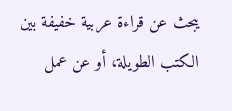يبحث عن قراءة عربية خفيفة بين الكتب الطويلة، أو عن عمل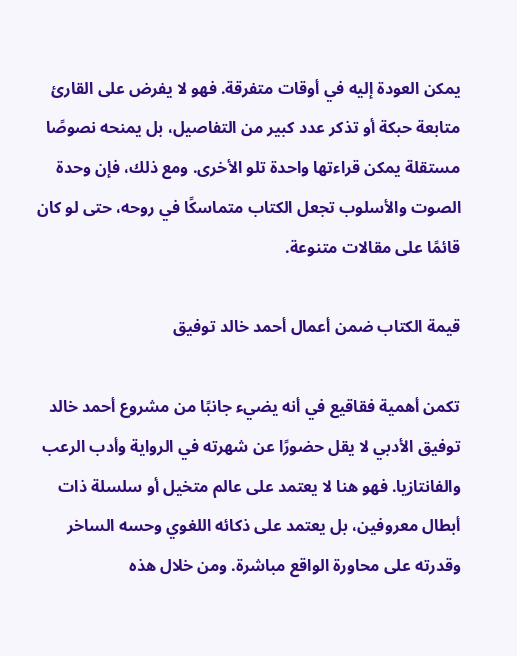يمكن العودة إليه في أوقات متفرقة. فهو لا يفرض على القارئ متابعة حبكة أو تذكر عدد كبير من التفاصيل، بل يمنحه نصوصًا مستقلة يمكن قراءتها واحدة تلو الأخرى. ومع ذلك، فإن وحدة الصوت والأسلوب تجعل الكتاب متماسكًا في روحه، حتى لو كان قائمًا على مقالات متنوعة.

قيمة الكتاب ضمن أعمال أحمد خالد توفيق

تكمن أهمية فقاقيع في أنه يضيء جانبًا من مشروع أحمد خالد توفيق الأدبي لا يقل حضورًا عن شهرته في الرواية وأدب الرعب والفانتازيا. فهو هنا لا يعتمد على عالم متخيل أو سلسلة ذات أبطال معروفين، بل يعتمد على ذكائه اللغوي وحسه الساخر وقدرته على محاورة الواقع مباشرة. ومن خلال هذه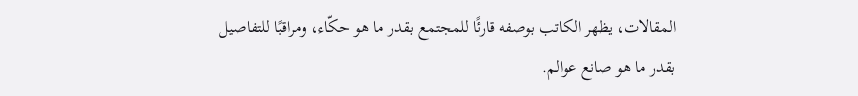المقالات، يظهر الكاتب بوصفه قارئًا للمجتمع بقدر ما هو حكّاء، ومراقبًا للتفاصيل بقدر ما هو صانع عوالم.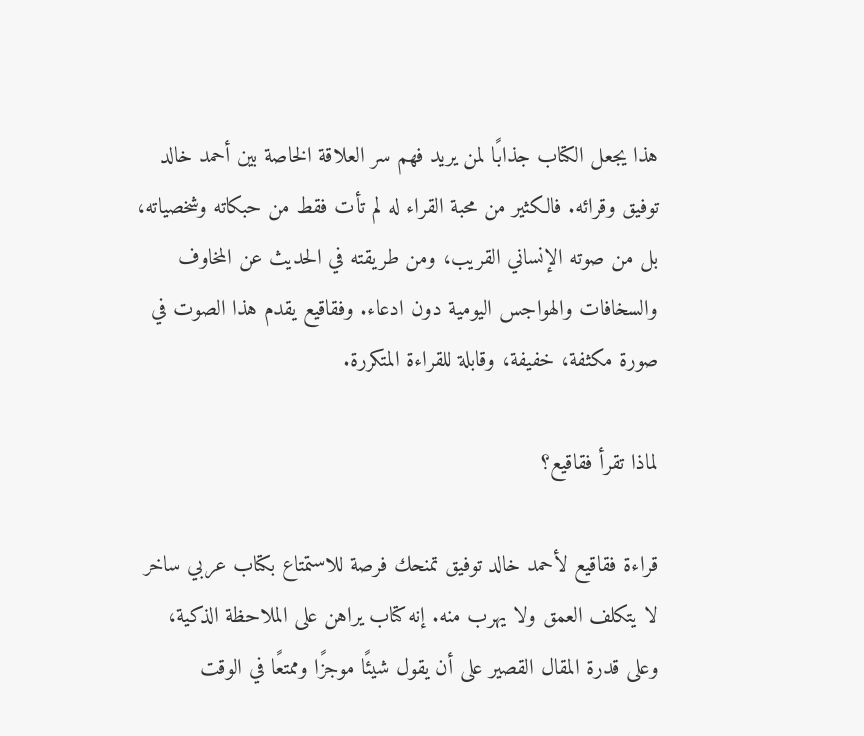هذا يجعل الكتاب جذابًا لمن يريد فهم سر العلاقة الخاصة بين أحمد خالد توفيق وقرائه. فالكثير من محبة القراء له لم تأت فقط من حبكاته وشخصياته، بل من صوته الإنساني القريب، ومن طريقته في الحديث عن المخاوف والسخافات والهواجس اليومية دون ادعاء. وفقاقيع يقدم هذا الصوت في صورة مكثفة، خفيفة، وقابلة للقراءة المتكررة.

لماذا تقرأ فقاقيع؟

قراءة فقاقيع لأحمد خالد توفيق تمنحك فرصة للاستمتاع بكتاب عربي ساخر لا يتكلف العمق ولا يهرب منه. إنه كتاب يراهن على الملاحظة الذكية، وعلى قدرة المقال القصير على أن يقول شيئًا موجزًا وممتعًا في الوقت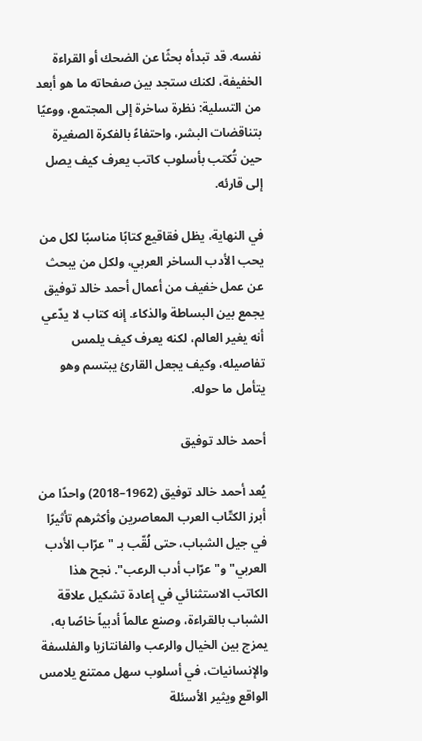نفسه. قد تبدأه بحثًا عن الضحك أو القراءة الخفيفة، لكنك ستجد بين صفحاته ما هو أبعد من التسلية: نظرة ساخرة إلى المجتمع، ووعيًا بتناقضات البشر، واحتفاءً بالفكرة الصغيرة حين تُكتب بأسلوب كاتب يعرف كيف يصل إلى قارئه.

في النهاية، يظل فقاقيع كتابًا مناسبًا لكل من يحب الأدب الساخر العربي، ولكل من يبحث عن عمل خفيف من أعمال أحمد خالد توفيق يجمع بين البساطة والذكاء. إنه كتاب لا يدّعي أنه يغير العالم، لكنه يعرف كيف يلمس تفاصيله، وكيف يجعل القارئ يبتسم وهو يتأمل ما حوله.

أحمد خالد توفيق

يُعد أحمد خالد توفيق (1962–2018) واحدًا من أبرز الكتّاب العرب المعاصرين وأكثرهم تأثيرًا في جيل الشباب، حتى لُقّب بـ "عرّاب الأدب العربي" و"عرّاب أدب الرعب". نجح هذا الكاتب الاستثنائي في إعادة تشكيل علاقة الشباب بالقراءة، وصنع عالماً أدبياً خاصًا به، يمزج بين الخيال والرعب والفانتازيا والفلسفة والإنسانيات، في أسلوب سهل ممتنع يلامس الواقع ويثير الأسئلة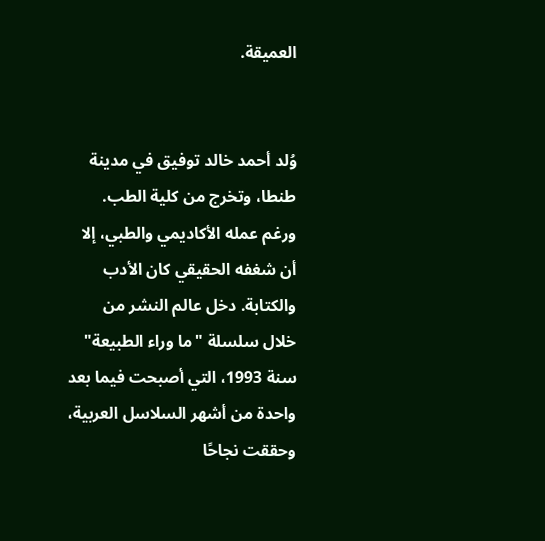العميقة.


وُلد أحمد خالد توفيق في مدينة طنطا، وتخرج من كلية الطب. ورغم عمله الأكاديمي والطبي، إلا أن شغفه الحقيقي كان الأدب والكتابة. دخل عالم النشر من خلال سلسلة "ما وراء الطبيعة" سنة 1993، التي أصبحت فيما بعد واحدة من أشهر السلاسل العربية، وحققت نجاحًا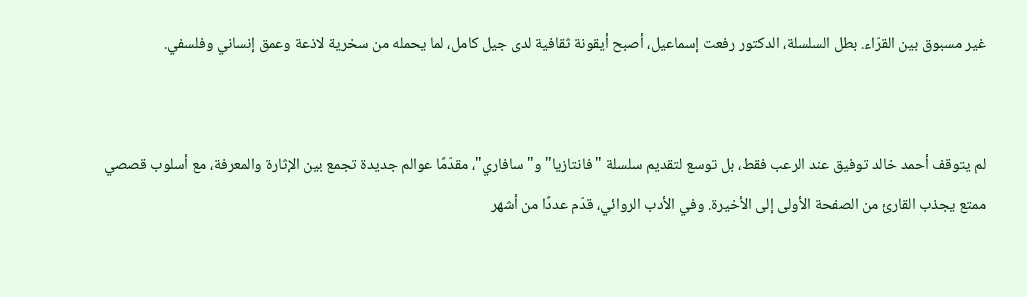غير مسبوق بين القرّاء. بطل السلسلة، الدكتور رفعت إسماعيل، أصبح أيقونة ثقافية لدى جيل كامل، لما يحمله من سخرية لاذعة وعمق إنساني وفلسفي.


لم يتوقف أحمد خالد توفيق عند الرعب فقط، بل توسع لتقديم سلسلة "فانتازيا" و"سافاري"، مقدّمًا عوالم جديدة تجمع بين الإثارة والمعرفة، مع أسلوب قصصي ممتع يجذب القارئ من الصفحة الأولى إلى الأخيرة. وفي الأدب الروائي، قدّم عددًا من أشهر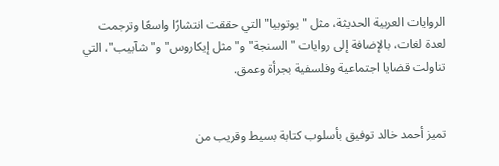الروايات العربية الحديثة، مثل "يوتوبيا" التي حققت انتشارًا واسعًا وترجمت لعدة لغات، بالإضافة إلى روايات "السنجة" و"مثل إيكاروس" و"شآبيب"، التي تناولت قضايا اجتماعية وفلسفية بجرأة وعمق.


تميز أحمد خالد توفيق بأسلوب كتابة بسيط وقريب من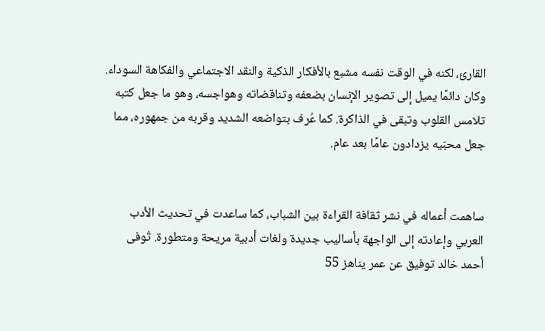القارئ، لكنه في الوقت نفسه مشبع بالأفكار الذكية والنقد الاجتماعي والفكاهة السوداء. وكان دائمًا يميل إلى تصوير الإنسان بضعفه وتناقضاته وهواجسه، وهو ما جعل كتبه تلامس القلوب وتبقى في الذاكرة. كما عُرف بتواضعه الشديد وقربه من جمهوره، مما جعل محبّيه يزدادون عامًا بعد عام.


ساهمت أعماله في نشر ثقافة القراءة بين الشباب، كما ساعدت في تحديث الأدب العربي وإعادته إلى الواجهة بأساليب جديدة ولغات أدبية مريحة ومتطورة. تُوفى أحمد خالد توفيق عن عمر يناهز 55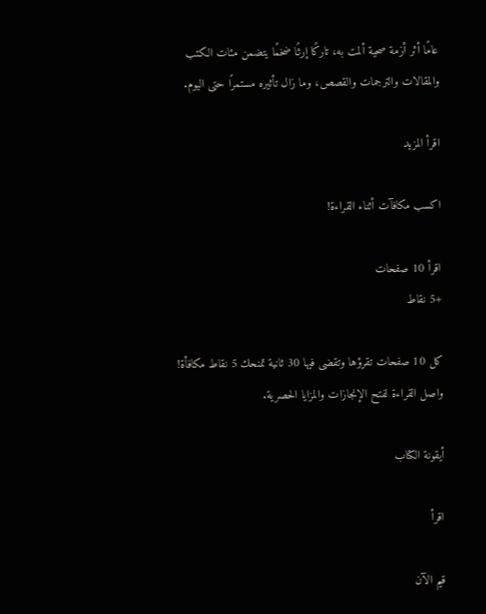عامًا أثر أزمة صحية ألمت به، تاركًا إرثًا ضخمًا يتضمن مئات الكتب والمقالات والترجمات والقصص، وما زال تأثيره مستمرًا حتى اليوم.

اقرأ المزيد

اكسب مكافآت أثناء القراءة!

اقرأ 10 صفحات
+5 نقاط

كل 10 صفحات تقرؤها وتقضى فيها 30 ثانية تمنحك 5 نقاط مكافأة! واصل القراءة لفتح الإنجازات والمزايا الحصرية.

أيقونة الكتاب

اقرأ

قيم الآن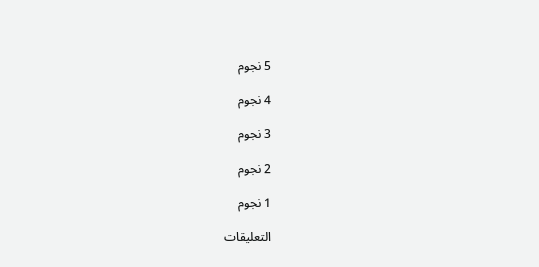5 نجوم

4 نجوم

3 نجوم

2 نجوم

1 نجوم

التعليقات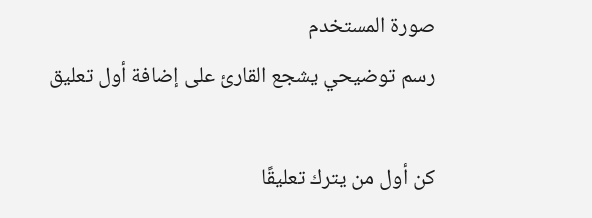صورة المستخدم
رسم توضيحي يشجع القارئ على إضافة أول تعليق

كن أول من يترك تعليقًا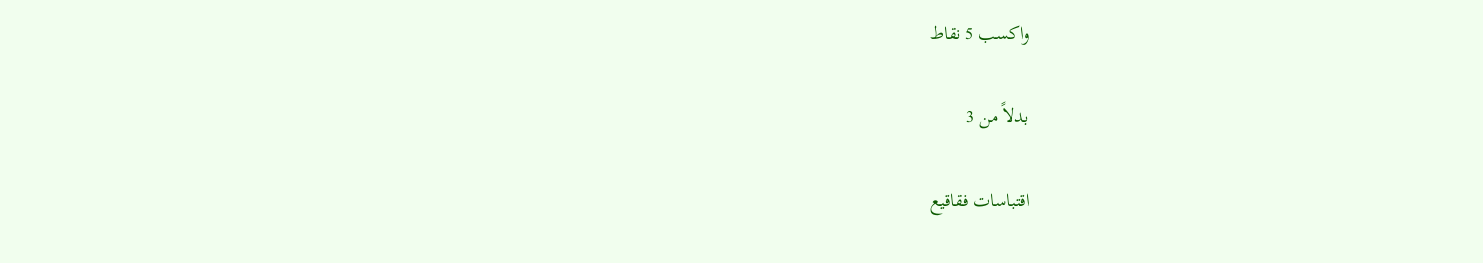واكسب 5 نقاط

بدلاً من 3

اقتباسات فقاقيع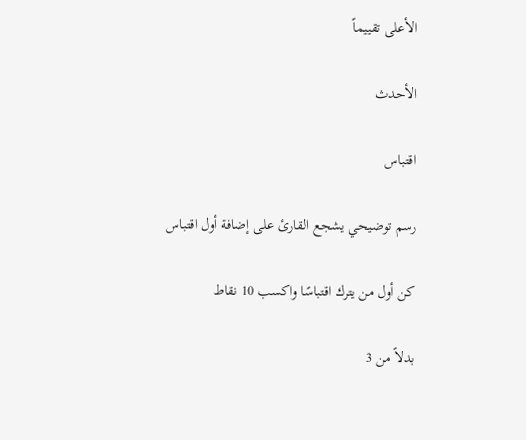الأعلى تقييماً

الأحدث

اقتباس

رسم توضيحي يشجع القارئ على إضافة أول اقتباس

كن أول من يترك اقتباسًا واكسب 10 نقاط

بدلاً من 3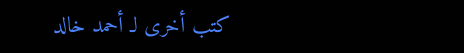كتب أخرى لـ أحمد خالد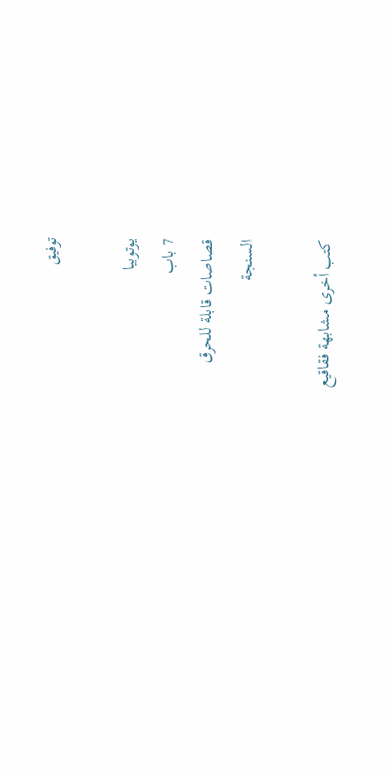توفيق

يوتوبيا
7 باب
قصاصات قابلة للحرق
السنجة

كتب أخرى مشابهة فقاقيع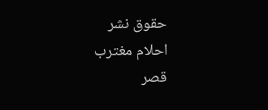حقوق نشر
احلام مغترب
قصر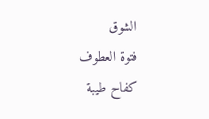الشوق
فتوة العطوف
كفاح طيبة